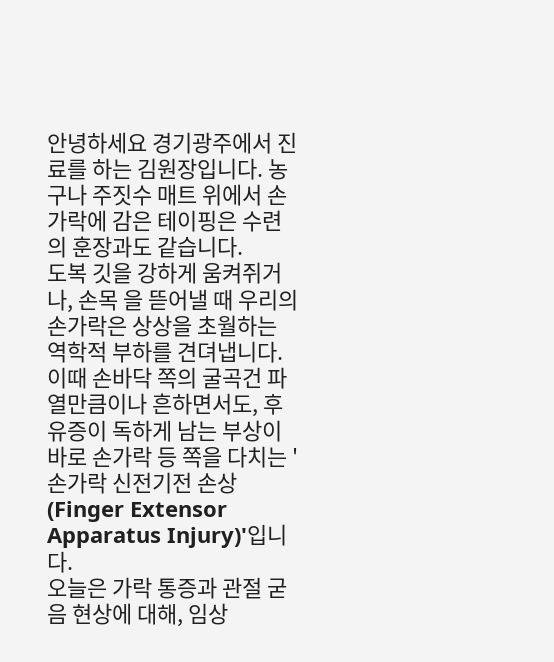안녕하세요 경기광주에서 진료를 하는 김원장입니다. 농구나 주짓수 매트 위에서 손가락에 감은 테이핑은 수련의 훈장과도 같습니다.
도복 깃을 강하게 움켜쥐거나, 손목 을 뜯어낼 때 우리의 손가락은 상상을 초월하는 역학적 부하를 견뎌냅니다. 이때 손바닥 쪽의 굴곡건 파열만큼이나 흔하면서도, 후유증이 독하게 남는 부상이 바로 손가락 등 쪽을 다치는 '손가락 신전기전 손상(Finger Extensor Apparatus Injury)'입니다.
오늘은 가락 통증과 관절 굳음 현상에 대해, 임상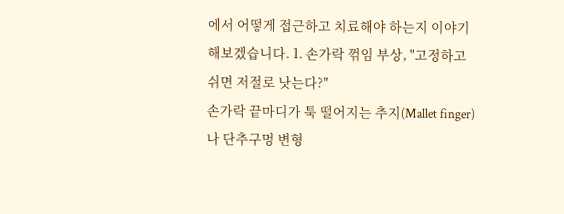에서 어떻게 접근하고 치료해야 하는지 이야기 해보겠습니다. 1. 손가락 꺾임 부상, "고정하고 쉬면 저절로 낫는다?"
손가락 끝마디가 툭 떨어지는 추지(Mallet finger)나 단추구멍 변형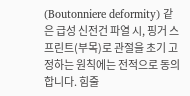(Boutonniere deformity) 같은 급성 신전건 파열 시, 핑거 스프린트(부목)로 관절을 초기 고정하는 원칙에는 전적으로 동의합니다. 힘줄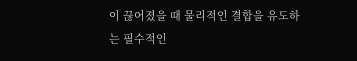이 끊어졌을 때 물리적인 결합을 유도하는 필수적인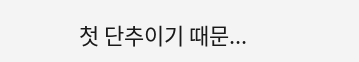첫 단추이기 때문...